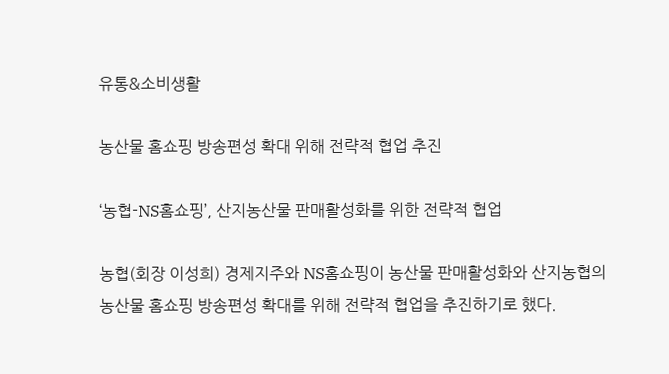유통&소비생활

농산물 홈쇼핑 방송편성 확대 위해 전략적 협업 추진

‘농협-NS홈쇼핑’, 산지농산물 판매활성화를 위한 전략적 협업

농협(회장 이성희) 경제지주와 NS홈쇼핑이 농산물 판매활성화와 산지농협의 농산물 홈쇼핑 방송편성 확대를 위해 전략적 협업을 추진하기로 했다.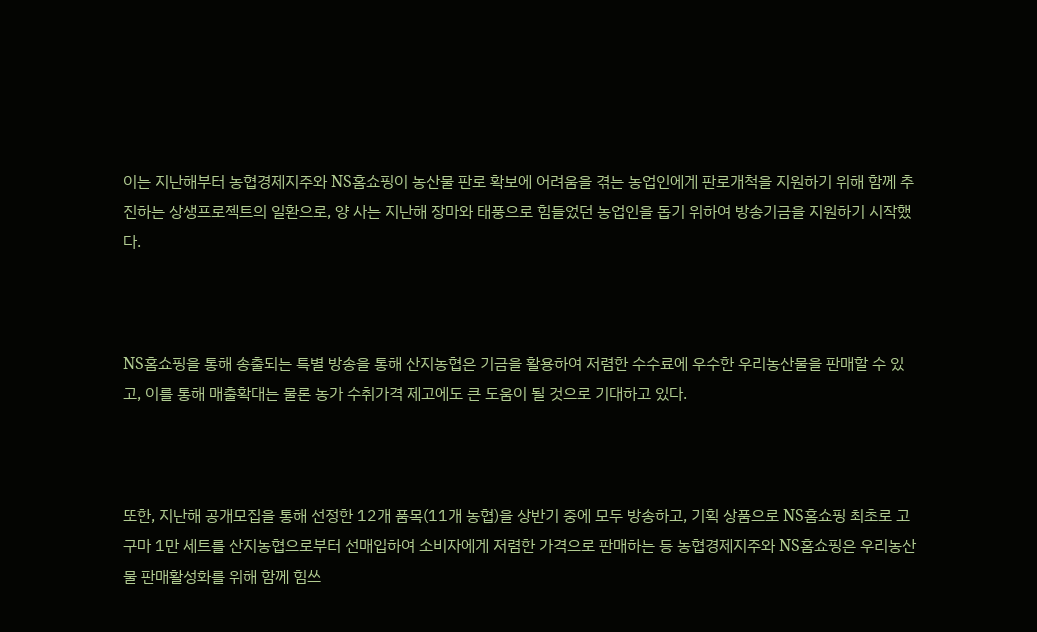이는 지난해부터 농협경제지주와 NS홈쇼핑이 농산물 판로 확보에 어려움을 겪는 농업인에게 판로개척을 지원하기 위해 함께 추진하는 상생프로젝트의 일환으로, 양 사는 지난해 장마와 태풍으로 힘들었던 농업인을 돕기 위하여 방송기금을 지원하기 시작했다.



NS홈쇼핑을 통해 송출되는 특별 방송을 통해 산지농협은 기금을 활용하여 저렴한 수수료에 우수한 우리농산물을 판매할 수 있고, 이를 통해 매출확대는 물론 농가 수취가격 제고에도 큰 도움이 될 것으로 기대하고 있다.



또한, 지난해 공개모집을 통해 선정한 12개 품목(11개 농협)을 상반기 중에 모두 방송하고, 기획 상품으로 NS홈쇼핑 최초로 고구마 1만 세트를 산지농협으로부터 선매입하여 소비자에게 저렴한 가격으로 판매하는 등 농협경제지주와 NS홈쇼핑은 우리농산물 판매활성화를 위해 함께 힘쓰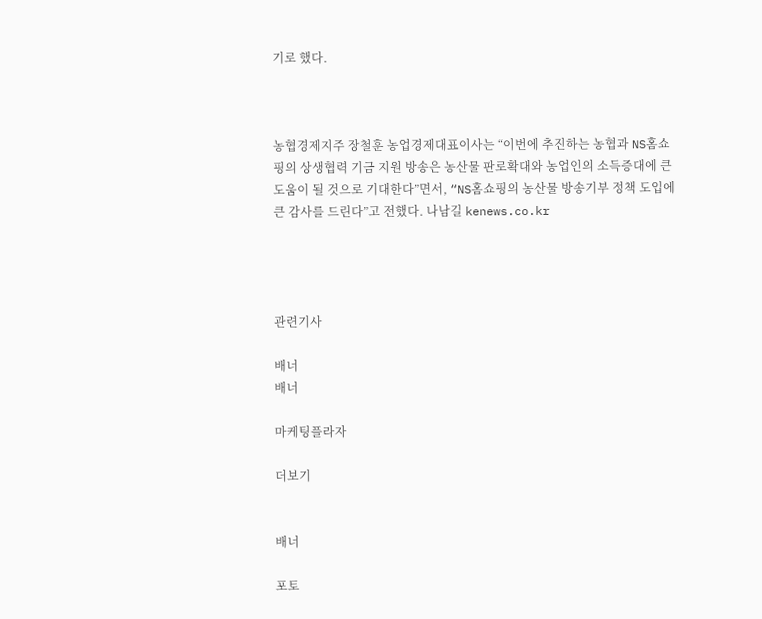기로 했다.



농협경제지주 장철훈 농업경제대표이사는 “이번에 추진하는 농협과 NS홈쇼핑의 상생협력 기금 지원 방송은 농산물 판로확대와 농업인의 소득증대에 큰 도움이 될 것으로 기대한다”면서, “NS홈쇼핑의 농산물 방송기부 정책 도입에 큰 감사를 드린다”고 전했다. 나남길 kenews.co.kr




관련기사

배너
배너

마케팅플라자

더보기


배너

포토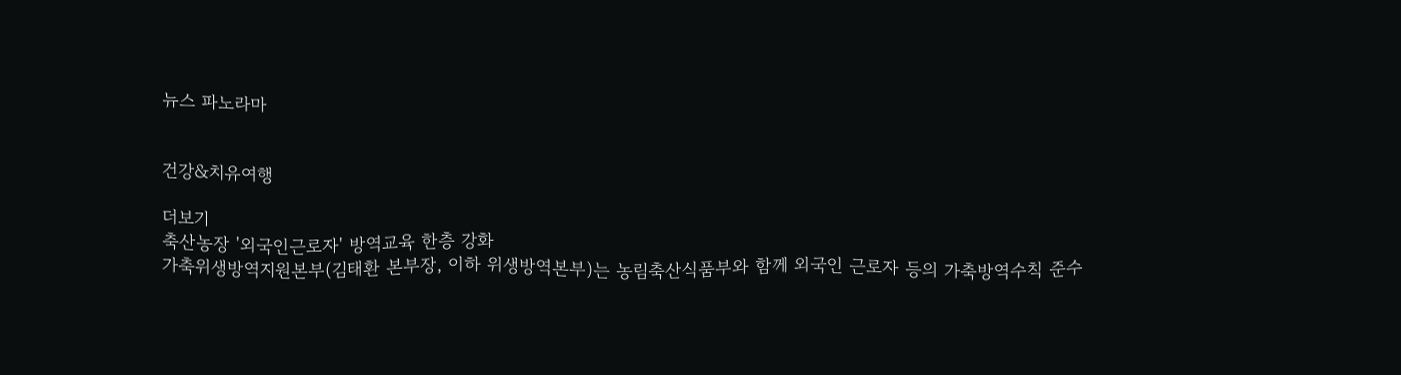뉴스 파노라마


건강&치유여행

더보기
축산농장 '외국인근로자' 방역교육 한층 강화
가축위생방역지원본부(김태환 본부장, 이하 위생방역본부)는 농림축산식품부와 함께 외국인 근로자 등의 가축방역수칙 준수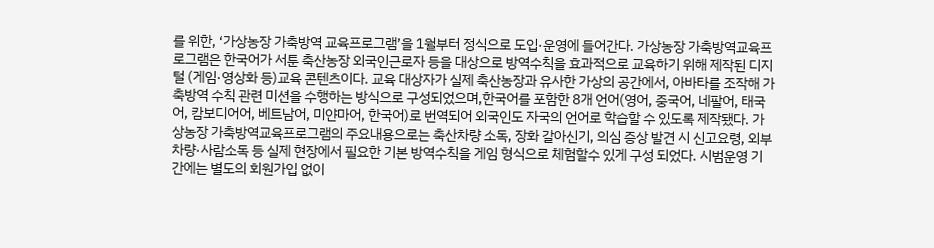를 위한, ‘가상농장 가축방역 교육프로그램’을 1월부터 정식으로 도입·운영에 들어간다. 가상농장 가축방역교육프로그램은 한국어가 서툰 축산농장 외국인근로자 등을 대상으로 방역수칙을 효과적으로 교육하기 위해 제작된 디지털 (게임·영상화 등)교육 콘텐츠이다. 교육 대상자가 실제 축산농장과 유사한 가상의 공간에서, 아바타를 조작해 가축방역 수칙 관련 미션을 수행하는 방식으로 구성되었으며,한국어를 포함한 8개 언어(영어, 중국어, 네팔어, 태국어, 캄보디어어, 베트남어, 미얀마어, 한국어)로 번역되어 외국인도 자국의 언어로 학습할 수 있도록 제작됐다. 가상농장 가축방역교육프로그램의 주요내용으로는 축산차량 소독, 장화 갈아신기, 의심 증상 발견 시 신고요령, 외부차량·사람소독 등 실제 현장에서 필요한 기본 방역수칙을 게임 형식으로 체험할수 있게 구성 되었다. 시범운영 기간에는 별도의 회원가입 없이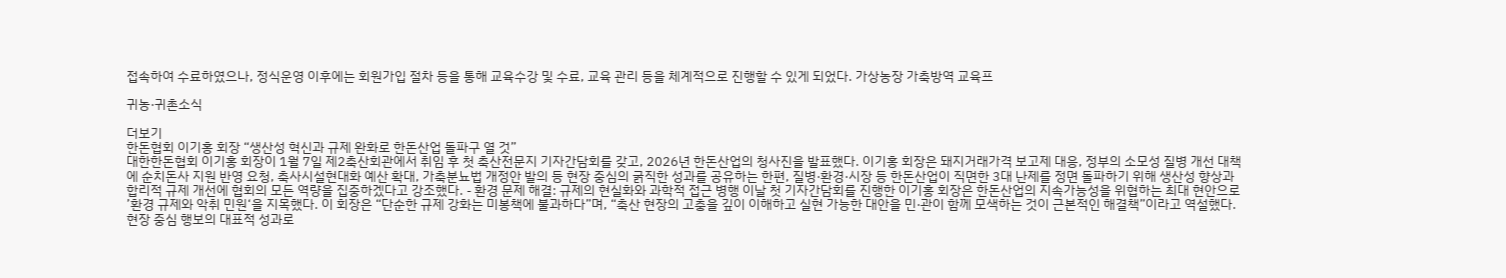접속하여 수료하였으나, 정식운영 이후에는 회원가입 절차 등을 통해 교육수강 및 수료, 교육 관리 등을 체계적으로 진행할 수 있게 되었다. 가상농장 가축방역 교육프

귀농·귀촌소식

더보기
한돈협회 이기홍 회장 “생산성 혁신과 규제 완화로 한돈산업 돌파구 열 것”
대한한돈협회 이기홍 회장이 1월 7일 제2축산회관에서 취임 후 첫 축산전문지 기자간담회를 갖고, 2026년 한돈산업의 청사진을 발표했다. 이기홍 회장은 돼지거래가격 보고제 대응, 정부의 소모성 질병 개선 대책에 순치돈사 지원 반영 요청, 축사시설현대화 예산 확대, 가축분뇨법 개정안 발의 등 현장 중심의 굵직한 성과를 공유하는 한편, 질병·환경·시장 등 한돈산업이 직면한 3대 난제를 정면 돌파하기 위해 생산성 향상과 합리적 규제 개선에 협회의 모든 역량을 집중하겠다고 강조했다. - 환경 문제 해결: 규제의 현실화와 과학적 접근 병행 이날 첫 기자간담회를 진행한 이기홍 회장은 한돈산업의 지속가능성을 위협하는 최대 현안으로 ’환경 규제와 악취 민원‘을 지목했다. 이 회장은 “단순한 규제 강화는 미봉책에 불과하다”며, “축산 현장의 고충을 깊이 이해하고 실현 가능한 대안을 민·관이 함께 모색하는 것이 근본적인 해결책”이라고 역설했다. 현장 중심 행보의 대표적 성과로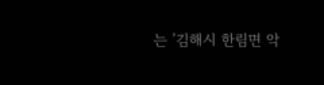는 ’김해시 한림면 악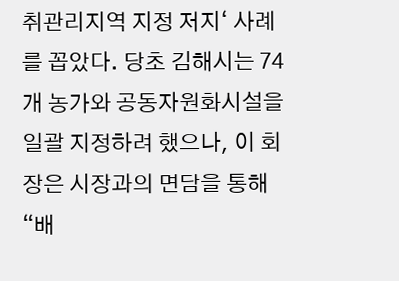취관리지역 지정 저지‘ 사례를 꼽았다. 당초 김해시는 74개 농가와 공동자원화시설을 일괄 지정하려 했으나, 이 회장은 시장과의 면담을 통해 “배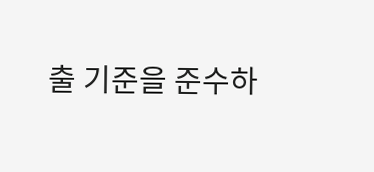출 기준을 준수하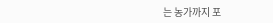는 농가까지 포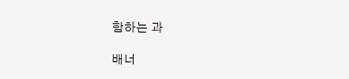함하는 과

배너